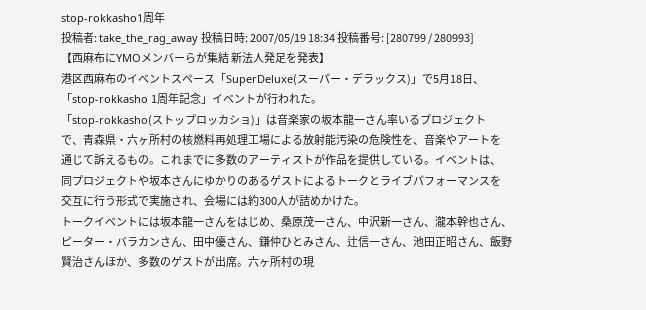stop-rokkasho1周年
投稿者: take_the_rag_away 投稿日時: 2007/05/19 18:34 投稿番号: [280799 / 280993]
【西麻布にYMOメンバーらが集結 新法人発足を発表】
港区西麻布のイベントスペース「SuperDeluxe(スーパー・デラックス)」で5月18日、
「stop-rokkasho 1周年記念」イベントが行われた。
「stop-rokkasho(ストップロッカショ)」は音楽家の坂本龍一さん率いるプロジェクト
で、青森県・六ヶ所村の核燃料再処理工場による放射能汚染の危険性を、音楽やアートを
通じて訴えるもの。これまでに多数のアーティストが作品を提供している。イベントは、
同プロジェクトや坂本さんにゆかりのあるゲストによるトークとライブパフォーマンスを
交互に行う形式で実施され、会場には約300人が詰めかけた。
トークイベントには坂本龍一さんをはじめ、桑原茂一さん、中沢新一さん、瀧本幹也さん、
ピーター・バラカンさん、田中優さん、鎌仲ひとみさん、辻信一さん、池田正昭さん、飯野
賢治さんほか、多数のゲストが出席。六ヶ所村の現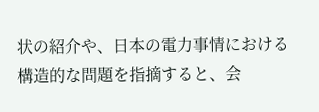状の紹介や、日本の電力事情における
構造的な問題を指摘すると、会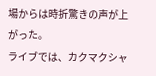場からは時折驚きの声が上がった。
ライブでは、カクマクシャ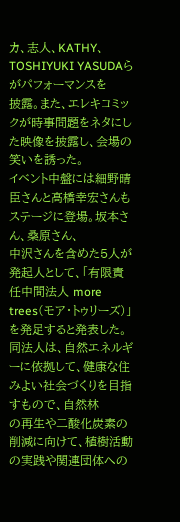カ、志人、KATHY、TOSHIYUKI YASUDAらがパフォーマンスを
披露。また、エレキコミックが時事問題をネタにした映像を披露し、会場の笑いを誘った。
イベント中盤には細野晴臣さんと高橋幸宏さんもステージに登場。坂本さん、桑原さん、
中沢さんを含めた5人が発起人として、「有限責任中間法人 more trees(モア・トゥリーズ)」
を発足すると発表した。
同法人は、自然エネルギーに依拠して、健康な住みよい社会づくりを目指すもので、自然林
の再生や二酸化炭素の削減に向けて、植樹活動の実践や関連団体への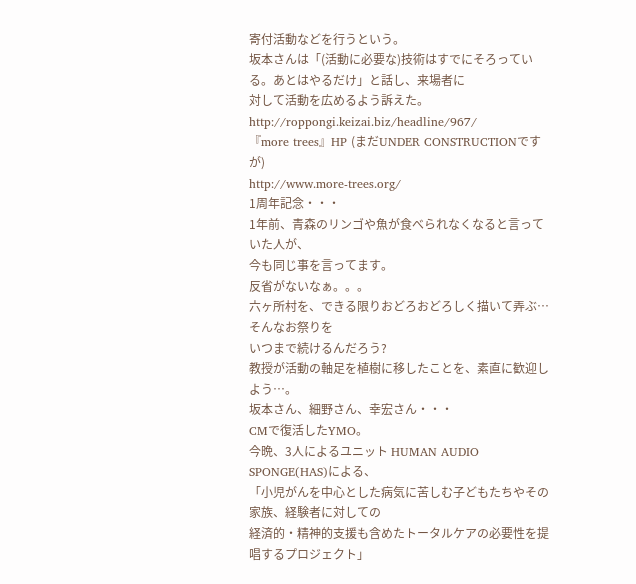寄付活動などを行うという。
坂本さんは「(活動に必要な)技術はすでにそろっている。あとはやるだけ」と話し、来場者に
対して活動を広めるよう訴えた。
http://roppongi.keizai.biz/headline/967/
『more trees』HP (まだUNDER CONSTRUCTIONですが)
http://www.more-trees.org/
1周年記念・・・
1年前、青森のリンゴや魚が食べられなくなると言っていた人が、
今も同じ事を言ってます。
反省がないなぁ。。。
六ヶ所村を、できる限りおどろおどろしく描いて弄ぶ…そんなお祭りを
いつまで続けるんだろう?
教授が活動の軸足を植樹に移したことを、素直に歓迎しよう…。
坂本さん、細野さん、幸宏さん・・・
CMで復活したYMO。
今晩、3人によるユニット HUMAN AUDIO SPONGE(HAS)による、
「小児がんを中心とした病気に苦しむ子どもたちやその家族、経験者に対しての
経済的・精神的支援も含めたトータルケアの必要性を提唱するプロジェクト」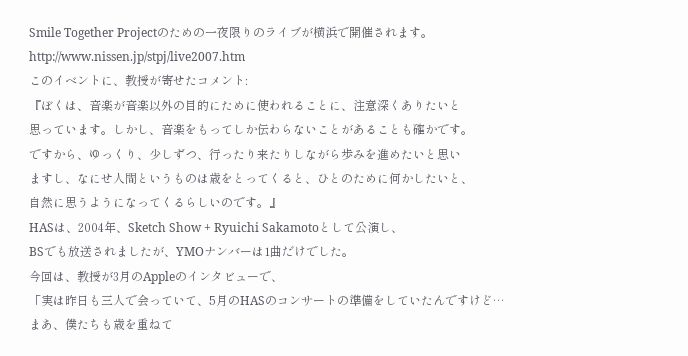Smile Together Projectのための一夜限りのライブが横浜で開催されます。
http://www.nissen.jp/stpj/live2007.htm
このイベントに、教授が寄せたコメント:
『ぼくは、音楽が音楽以外の目的にために使われることに、注意深くありたいと
思っています。しかし、音楽をもってしか伝わらないことがあることも確かです。
ですから、ゆっくり、少しずつ、行ったり来たりしながら歩みを進めたいと思い
ますし、なにせ人間というものは歳をとってくると、ひとのために何かしたいと、
自然に思うようになってくるらしいのです。』
HASは、2004年、Sketch Show + Ryuichi Sakamotoとして公演し、
BSでも放送されましたが、YMOナンバーは1曲だけでした。
今回は、教授が3月のAppleのインタビューで、
「実は昨日も三人で会っていて、5月のHASのコンサートの準備をしていたんですけど…
まあ、僕たちも歳を重ねて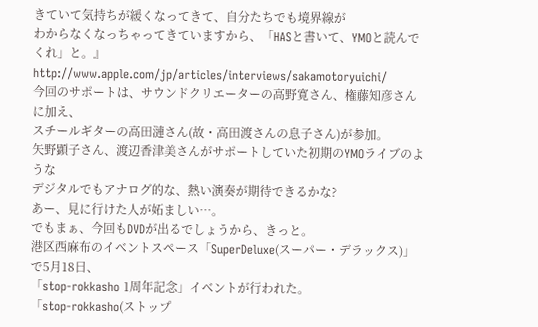きていて気持ちが緩くなってきて、自分たちでも境界線が
わからなくなっちゃってきていますから、「HASと書いて、YMOと読んでくれ」と。』
http://www.apple.com/jp/articles/interviews/sakamotoryuichi/
今回のサポートは、サウンドクリエーターの高野寛さん、権藤知彦さんに加え、
スチールギターの高田漣さん(故・高田渡さんの息子さん)が参加。
矢野顕子さん、渡辺香津美さんがサポートしていた初期のYMOライブのような
デジタルでもアナログ的な、熱い演奏が期待できるかな?
あー、見に行けた人が妬ましい…。
でもまぁ、今回もDVDが出るでしょうから、きっと。
港区西麻布のイベントスペース「SuperDeluxe(スーパー・デラックス)」で5月18日、
「stop-rokkasho 1周年記念」イベントが行われた。
「stop-rokkasho(ストップ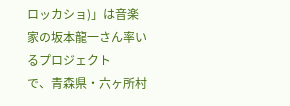ロッカショ)」は音楽家の坂本龍一さん率いるプロジェクト
で、青森県・六ヶ所村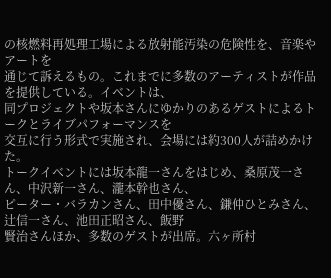の核燃料再処理工場による放射能汚染の危険性を、音楽やアートを
通じて訴えるもの。これまでに多数のアーティストが作品を提供している。イベントは、
同プロジェクトや坂本さんにゆかりのあるゲストによるトークとライブパフォーマンスを
交互に行う形式で実施され、会場には約300人が詰めかけた。
トークイベントには坂本龍一さんをはじめ、桑原茂一さん、中沢新一さん、瀧本幹也さん、
ピーター・バラカンさん、田中優さん、鎌仲ひとみさん、辻信一さん、池田正昭さん、飯野
賢治さんほか、多数のゲストが出席。六ヶ所村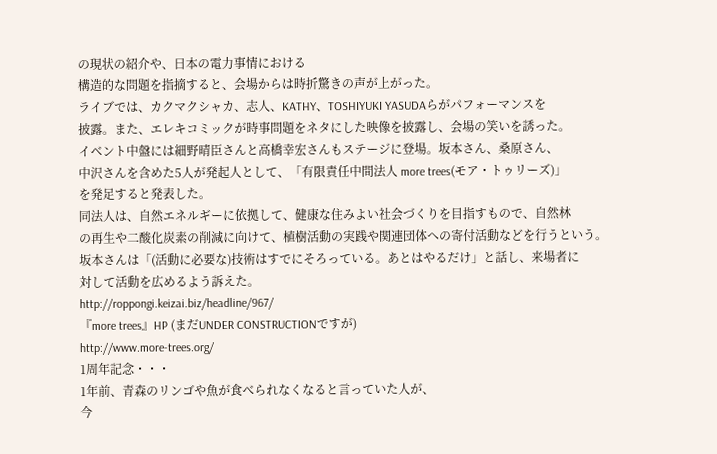の現状の紹介や、日本の電力事情における
構造的な問題を指摘すると、会場からは時折驚きの声が上がった。
ライブでは、カクマクシャカ、志人、KATHY、TOSHIYUKI YASUDAらがパフォーマンスを
披露。また、エレキコミックが時事問題をネタにした映像を披露し、会場の笑いを誘った。
イベント中盤には細野晴臣さんと高橋幸宏さんもステージに登場。坂本さん、桑原さん、
中沢さんを含めた5人が発起人として、「有限責任中間法人 more trees(モア・トゥリーズ)」
を発足すると発表した。
同法人は、自然エネルギーに依拠して、健康な住みよい社会づくりを目指すもので、自然林
の再生や二酸化炭素の削減に向けて、植樹活動の実践や関連団体への寄付活動などを行うという。
坂本さんは「(活動に必要な)技術はすでにそろっている。あとはやるだけ」と話し、来場者に
対して活動を広めるよう訴えた。
http://roppongi.keizai.biz/headline/967/
『more trees』HP (まだUNDER CONSTRUCTIONですが)
http://www.more-trees.org/
1周年記念・・・
1年前、青森のリンゴや魚が食べられなくなると言っていた人が、
今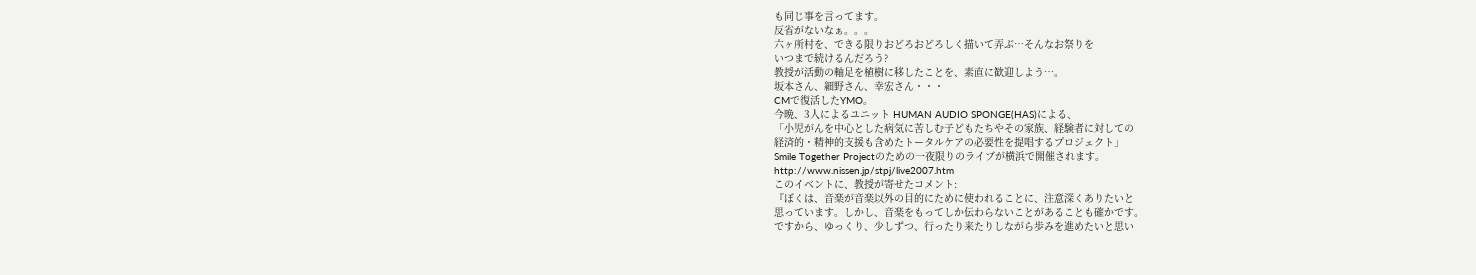も同じ事を言ってます。
反省がないなぁ。。。
六ヶ所村を、できる限りおどろおどろしく描いて弄ぶ…そんなお祭りを
いつまで続けるんだろう?
教授が活動の軸足を植樹に移したことを、素直に歓迎しよう…。
坂本さん、細野さん、幸宏さん・・・
CMで復活したYMO。
今晩、3人によるユニット HUMAN AUDIO SPONGE(HAS)による、
「小児がんを中心とした病気に苦しむ子どもたちやその家族、経験者に対しての
経済的・精神的支援も含めたトータルケアの必要性を提唱するプロジェクト」
Smile Together Projectのための一夜限りのライブが横浜で開催されます。
http://www.nissen.jp/stpj/live2007.htm
このイベントに、教授が寄せたコメント:
『ぼくは、音楽が音楽以外の目的にために使われることに、注意深くありたいと
思っています。しかし、音楽をもってしか伝わらないことがあることも確かです。
ですから、ゆっくり、少しずつ、行ったり来たりしながら歩みを進めたいと思い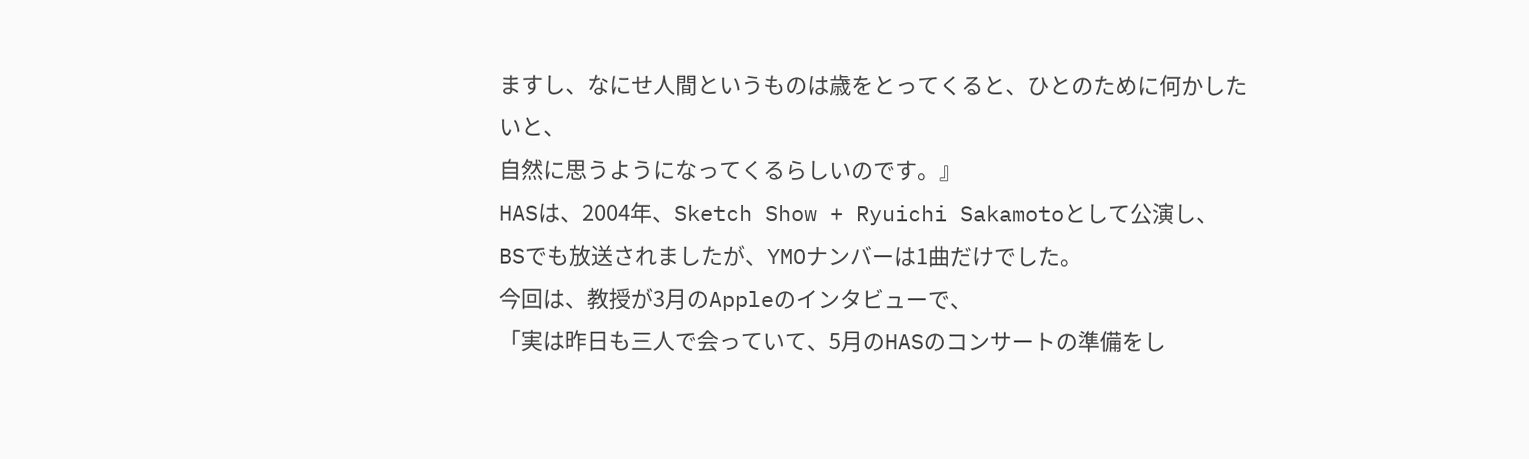ますし、なにせ人間というものは歳をとってくると、ひとのために何かしたいと、
自然に思うようになってくるらしいのです。』
HASは、2004年、Sketch Show + Ryuichi Sakamotoとして公演し、
BSでも放送されましたが、YMOナンバーは1曲だけでした。
今回は、教授が3月のAppleのインタビューで、
「実は昨日も三人で会っていて、5月のHASのコンサートの準備をし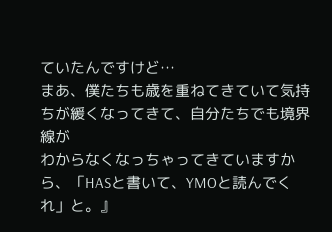ていたんですけど…
まあ、僕たちも歳を重ねてきていて気持ちが緩くなってきて、自分たちでも境界線が
わからなくなっちゃってきていますから、「HASと書いて、YMOと読んでくれ」と。』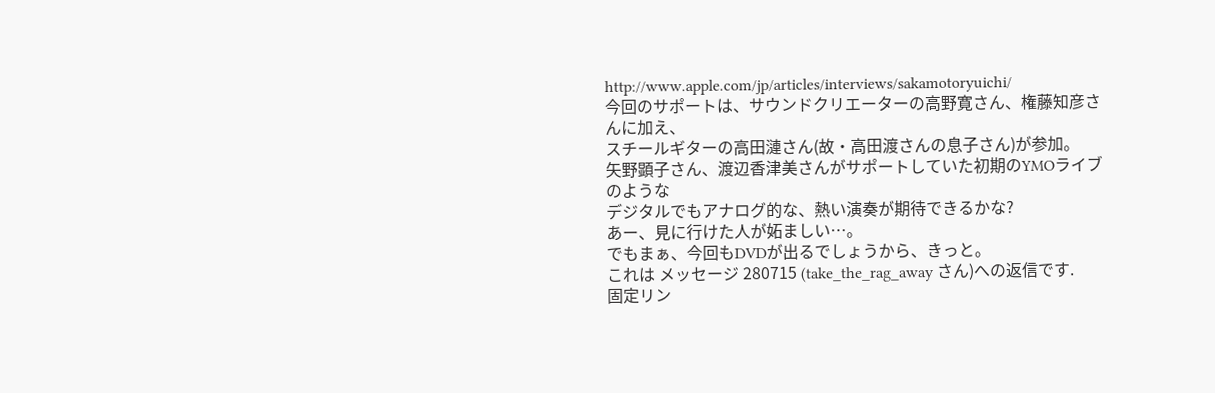http://www.apple.com/jp/articles/interviews/sakamotoryuichi/
今回のサポートは、サウンドクリエーターの高野寛さん、権藤知彦さんに加え、
スチールギターの高田漣さん(故・高田渡さんの息子さん)が参加。
矢野顕子さん、渡辺香津美さんがサポートしていた初期のYMOライブのような
デジタルでもアナログ的な、熱い演奏が期待できるかな?
あー、見に行けた人が妬ましい…。
でもまぁ、今回もDVDが出るでしょうから、きっと。
これは メッセージ 280715 (take_the_rag_away さん)への返信です.
固定リン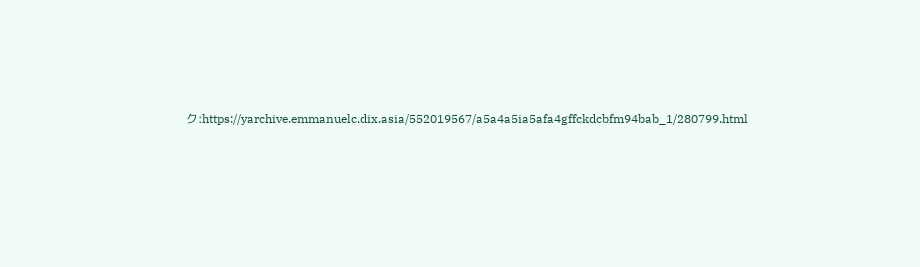ク:https://yarchive.emmanuelc.dix.asia/552019567/a5a4a5ia5afa4gffckdcbfm94bab_1/280799.html